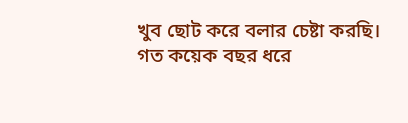খুব ছোট করে বলার চেষ্টা করছি। গত কয়েক বছর ধরে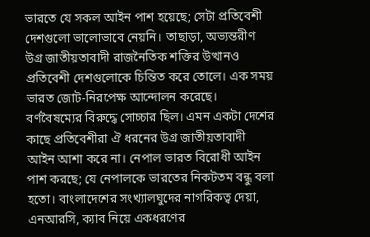ভারতে যে সকল আইন পাশ হয়েছে; সেটা প্রতিবেশী দেশগুলো ভালোভাবে নেয়নি। তাছাড়া, অভ্যন্তরীণ উগ্র জাতীয়তাবাদী রাজনৈতিক শক্তির উত্থানও প্রতিবেশী দেশগুলোকে চিন্তিত করে তোলে। এক সময় ভারত জোট-নিরপেক্ষ আন্দোলন করেছে। বর্ণবৈষম্যের বিরুদ্ধে সোচ্চার ছিল। এমন একটা দেশের কাছে প্রতিবেশীরা ঐ ধরনের উগ্র জাতীয়তাবাদী আইন আশা করে না। নেপাল ভারত বিরোধী আইন পাশ করছে; যে নেপালকে ভারতের নিকটতম বন্ধু বলা হতো। বাংলাদেশের সংখ্যালঘুদের নাগরিকত্ব দেয়া, এনআরসি, ক্যাব নিয়ে একধরণের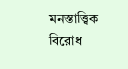মনস্তাত্ত্বিক বিরোধ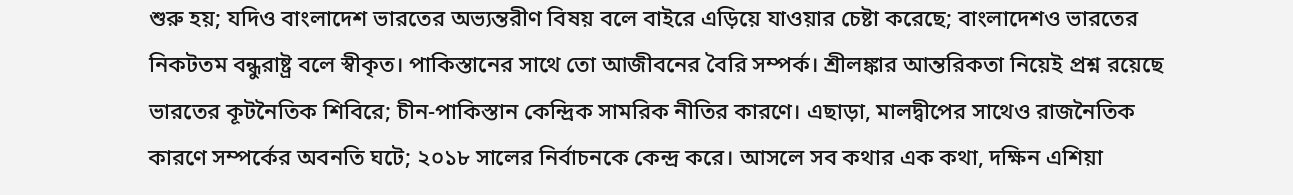শুরু হয়; যদিও বাংলাদেশ ভারতের অভ্যন্তরীণ বিষয় বলে বাইরে এড়িয়ে যাওয়ার চেষ্টা করেছে; বাংলাদেশও ভারতের নিকটতম বন্ধুরাষ্ট্র বলে স্বীকৃত। পাকিস্তানের সাথে তো আজীবনের বৈরি সম্পর্ক। শ্রীলঙ্কার আন্তরিকতা নিয়েই প্রশ্ন রয়েছে ভারতের কূটনৈতিক শিবিরে; চীন-পাকিস্তান কেন্দ্রিক সামরিক নীতির কারণে। এছাড়া, মালদ্বীপের সাথেও রাজনৈতিক কারণে সম্পর্কের অবনতি ঘটে; ২০১৮ সালের নির্বাচনকে কেন্দ্র করে। আসলে সব কথার এক কথা, দক্ষিন এশিয়া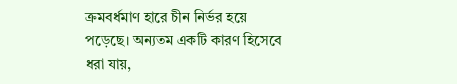ক্রমবর্ধমাণ হারে চীন নির্ভর হয়ে পড়েছে। অন্যতম একটি কারণ হিসেবে ধরা যায়,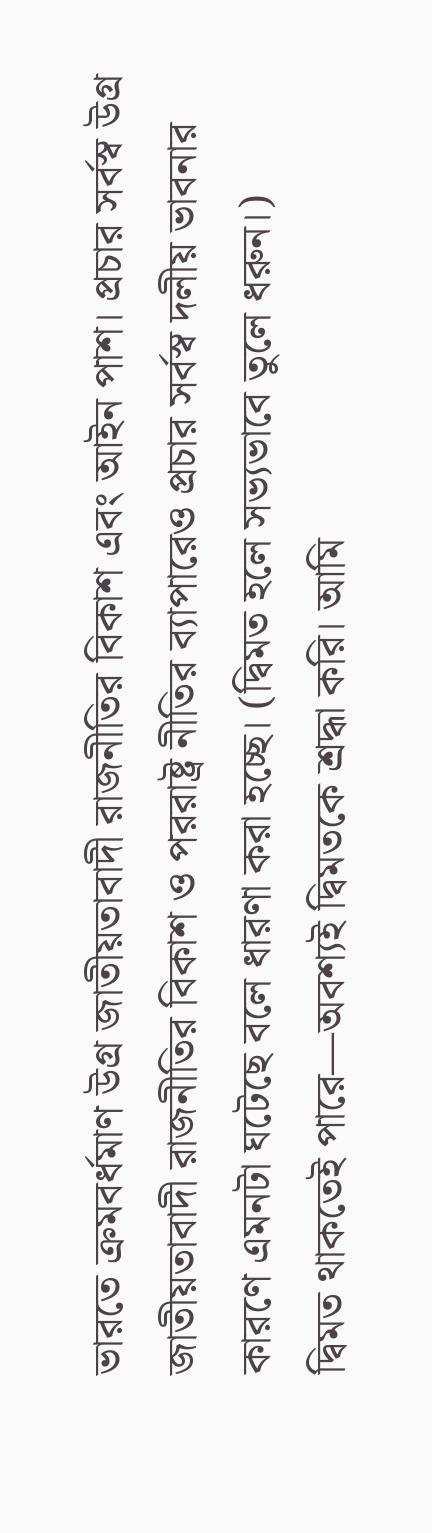ভারতে ক্রমবর্ধমাণ উগ্র জাতীয়তাবাদী রাজনীতির বিকাশ এবং আইন পাশ। প্রচার সর্বস্ব উগ্র জাতীয়তাবাদী রাজনীতির বিকাশ ও পররাষ্ট্র নীতির ব্যাপারেও প্রচার সর্বস্ব দলীয় ভাবনার কারণে এমনটা ঘটেছে বলে ধারণা করা হচ্ছে। (দ্বিমত হলে সভ্যভাবে তুলে ধরুন।)
দ্বিমত থাকতেই পারে—অবশ্যই দ্বিমতকে শ্রদ্ধা করি। আমি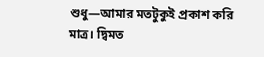শুধু—আমার মতটুকুই প্রকাশ করি মাত্র। দ্বিমত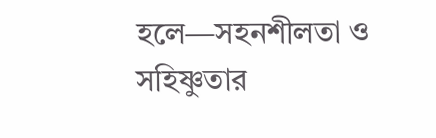হলে—সহনশীলতা ও সহিষ্ণুতার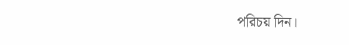পরিচয় দিন।